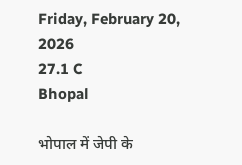Friday, February 20, 2026
27.1 C
Bhopal

भोपाल में जेपी के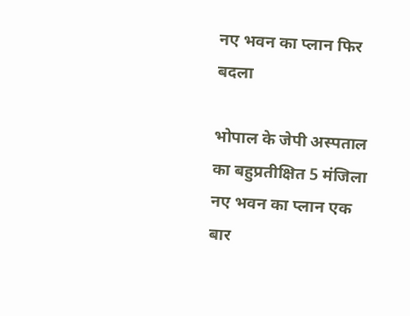नए भवन का प्लान फिर बदला

भोपाल के जेपी अस्पताल का बहुप्रतीक्षित 5 मंजिला नए भवन का प्लान एक बार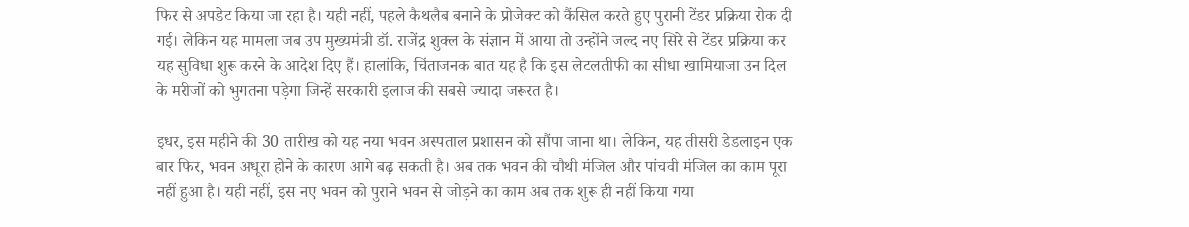फिर से अपडेट किया जा रहा है। यही नहीं, पहले कैथलैब बनाने के प्रोजेक्ट को कैंसिल करते हुए पुरानी टेंडर प्रक्रिया रोक दी गई। लेकिन यह मामला जब उप मुख्यमंत्री डॉ. राजेंद्र शुक्ल के संज्ञान में आया तो उन्होंने जल्द नए सिरे से टेंडर प्रक्रिया कर यह सुविधा शुरू करने के आदेश दिए हैं। हालांकि, चिंताजनक बात यह है कि इस लेटलतीफी का सीधा खामियाजा उन दिल के मरीजों को भुगतना पड़ेगा जिन्हें सरकारी इलाज की सबसे ज्यादा जरूरत है।

इधर, इस महीने की 30 तारीख को यह नया भवन अस्पताल प्रशासन को सौंपा जाना था। लेकिन, यह तीसरी डेडलाइन एक बार फिर, भवन अधूरा होने के कारण आगे बढ़ सकती है। अब तक भवन की चौथी मंजिल और पांचवी मंजिल का काम पूरा नहीं हुआ है। यही नहीं, इस नए भवन को पुराने भवन से जोड़ने का काम अब तक शुरू ही नहीं किया गया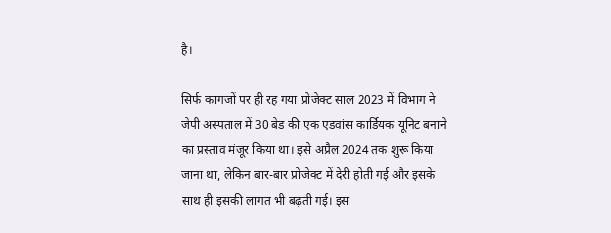है।

सिर्फ कागजों पर ही रह गया प्रोजेक्ट साल 2023 में विभाग ने जेपी अस्पताल में 30 बेड की एक एडवांस कार्डियक यूनिट बनाने का प्रस्ताव मंजूर किया था। इसे अप्रैल 2024 तक शुरू किया जाना था, लेकिन बार-बार प्रोजेक्ट में देरी होती गई और इसके साथ ही इसकी लागत भी बढ़ती गई। इस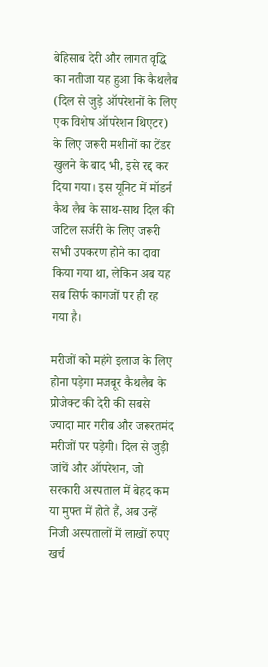बेहिसाब देरी और लागत वृद्धि का नतीजा यह हुआ कि कैथलैब (दिल से जुड़े ऑपरेशनों के लिए एक विशेष ऑपरेशन थिएटर) के लिए जरूरी मशीनों का टेंडर खुलने के बाद भी, इसे रद्द कर दिया गया। इस यूनिट में मॉडर्न कैथ लैब के साथ-साथ दिल की जटिल सर्जरी के लिए जरूरी सभी उपकरण होने का दावा किया गया था, लेकिन अब यह सब सिर्फ कागजों पर ही रह गया है।

मरीजों को महंगे इलाज के लिए होना पड़ेगा मजबूर कैथलैब के प्रोजेक्ट की देरी की सबसे ज्यादा मार गरीब और जरूरतमंद मरीजों पर पड़ेगी। दिल से जुड़ी जांचें और ऑपरेशन, जो सरकारी अस्पताल में बेहद कम या मुफ्त में होते हैं, अब उन्हें निजी अस्पतालों में लाखों रुपए खर्च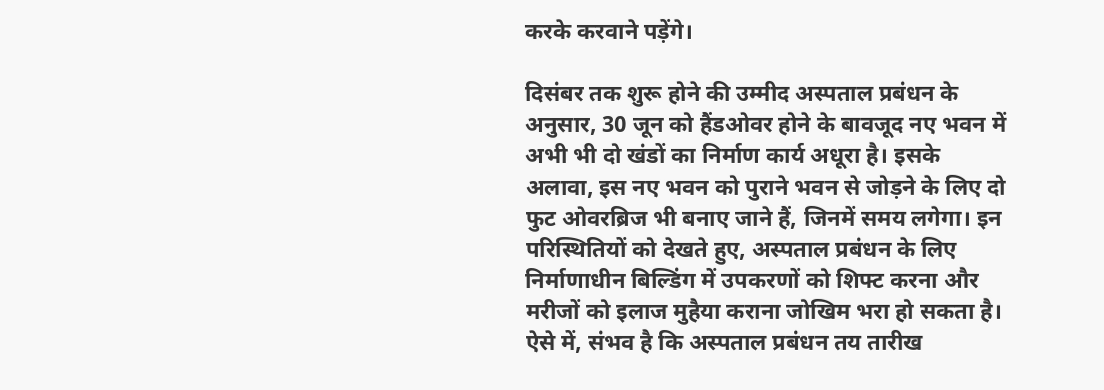करके करवाने पड़ेंगे।

दिसंबर तक शुरू होने की उम्मीद अस्पताल प्रबंधन के अनुसार, 30 जून को हैंडओवर होने के बावजूद नए भवन में अभी भी दो खंडों का निर्माण कार्य अधूरा है। इसके अलावा, इस नए भवन को पुराने भवन से जोड़ने के लिए दो फुट ओवरब्रिज भी बनाए जाने हैं, जिनमें समय लगेगा। इन परिस्थितियों को देखते हुए, अस्पताल प्रबंधन के लिए निर्माणाधीन बिल्डिंग में उपकरणों को शिफ्ट करना और मरीजों को इलाज मुहैया कराना जोखिम भरा हो सकता है। ऐसे में, संभव है कि अस्पताल प्रबंधन तय तारीख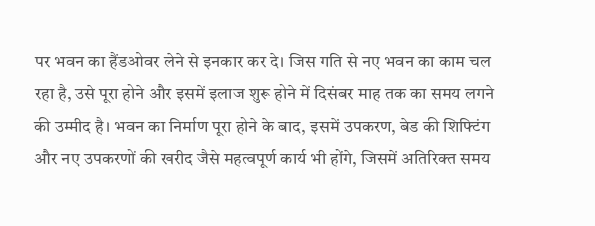पर भवन का हैंडओवर लेने से इनकार कर दे। जिस गति से नए भवन का काम चल रहा है, उसे पूरा होने और इसमें इलाज शुरू होने में दिसंबर माह तक का समय लगने की उम्मीद है। भवन का निर्माण पूरा होने के बाद, इसमें उपकरण, बेड की शिफ्टिंग और नए उपकरणों की खरीद जैसे महत्वपूर्ण कार्य भी होंगे, जिसमें अतिरिक्त समय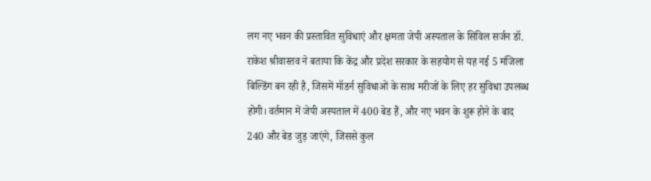लग नए भवन की प्रस्तावित सुविधाएं और क्षमता जेपी अस्पताल के सिविल सर्जन डॉ. राकेश श्रीवास्तव ने बताया कि केंद्र और प्रदेश सरकार के सहयोग से यह नई 5 मंजिला बिल्डिंग बन रही है, जिसमें मॉडर्न सुविधाओं के साथ मरीजों के लिए हर सुविधा उपलब्ध होगी। वर्तमान में जेपी अस्पताल में 400 बेड हैं, और नए भवन के शुरू होने के बाद 240 और बेड जुड़ जाएंगे, जिससे कुल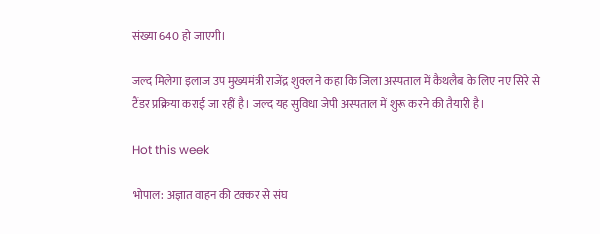संख्या 640 हो जाएगी।

जल्द मिलेगा इलाज उप मुख्यमंत्री राजेंद्र शुक्ल ने कहा कि जिला अस्पताल में कैथलैब के लिए नए सिरे से टैंडर प्रक्रिया कराई जा रहीं है। जल्द यह सुविधा जेपी अस्पताल में शुरू करने की तैयारी है।

Hot this week

भोपाल: अज्ञात वाहन की टक्कर से संघ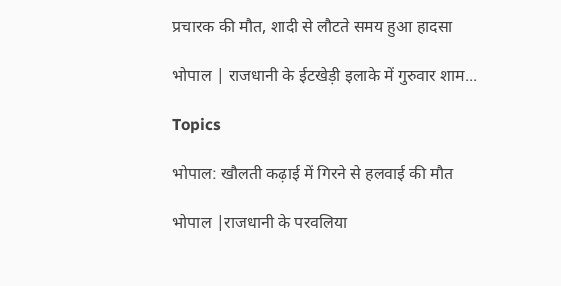प्रचारक की मौत, शादी से लौटते समय हुआ हादसा

भोपाल | राजधानी के ईटखेड़ी इलाके में गुरुवार शाम...

Topics

भोपाल: खौलती कढ़ाई में गिरने से हलवाई की मौत

भोपाल |राजधानी के परवलिया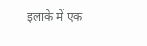इलाके में एक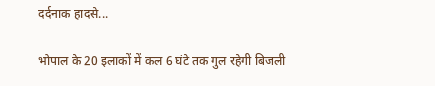दर्दनाक हादसे...

भोपाल के 20 इलाकों में कल 6 घंटे तक गुल रहेगी बिजली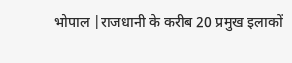भोपाल |राजधानी के करीब 20 प्रमुख इलाकों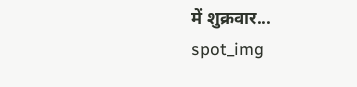में शुक्रवार...
spot_img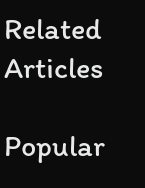Related Articles

Popular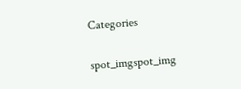Categories

spot_imgspot_img